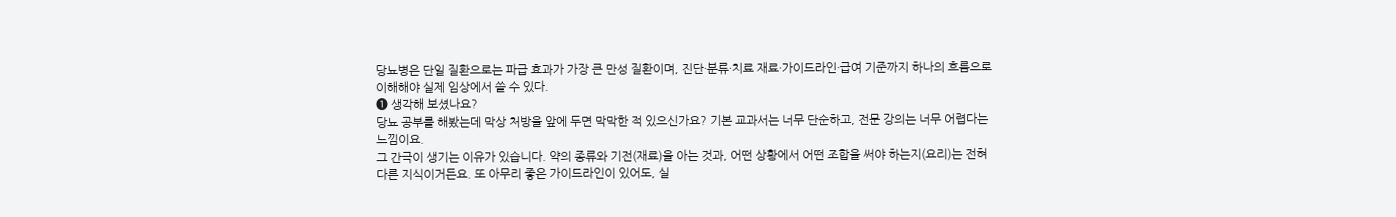당뇨병은 단일 질환으로는 파급 효과가 가장 큰 만성 질환이며, 진단·분류·치료 재료·가이드라인·급여 기준까지 하나의 흐름으로 이해해야 실제 임상에서 쓸 수 있다.
❶ 생각해 보셨나요?
당뇨 공부를 해봤는데 막상 처방을 앞에 두면 막막한 적 있으신가요? 기본 교과서는 너무 단순하고, 전문 강의는 너무 어렵다는 느낌이요.
그 간극이 생기는 이유가 있습니다. 약의 종류와 기전(재료)을 아는 것과, 어떤 상황에서 어떤 조합을 써야 하는지(요리)는 전혀 다른 지식이거든요. 또 아무리 좋은 가이드라인이 있어도, 실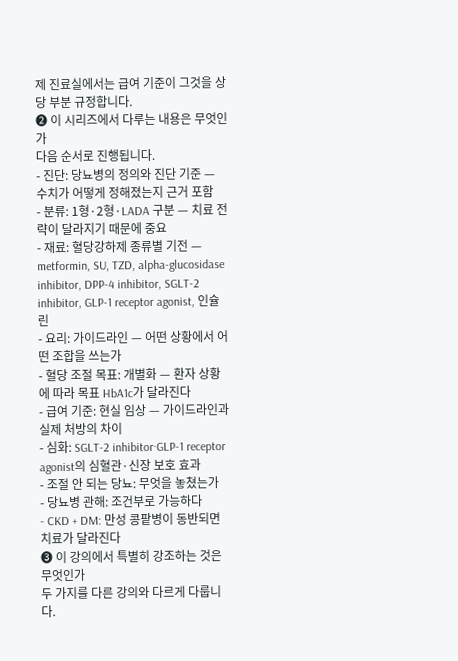제 진료실에서는 급여 기준이 그것을 상당 부분 규정합니다.
❷ 이 시리즈에서 다루는 내용은 무엇인가
다음 순서로 진행됩니다.
- 진단: 당뇨병의 정의와 진단 기준 — 수치가 어떻게 정해졌는지 근거 포함
- 분류: 1형·2형·LADA 구분 — 치료 전략이 달라지기 때문에 중요
- 재료: 혈당강하제 종류별 기전 — metformin, SU, TZD, alpha-glucosidase inhibitor, DPP-4 inhibitor, SGLT-2 inhibitor, GLP-1 receptor agonist, 인슐린
- 요리: 가이드라인 — 어떤 상황에서 어떤 조합을 쓰는가
- 혈당 조절 목표: 개별화 — 환자 상황에 따라 목표 HbA1c가 달라진다
- 급여 기준: 현실 임상 — 가이드라인과 실제 처방의 차이
- 심화: SGLT-2 inhibitor·GLP-1 receptor agonist의 심혈관·신장 보호 효과
- 조절 안 되는 당뇨: 무엇을 놓쳤는가
- 당뇨병 관해: 조건부로 가능하다
- CKD + DM: 만성 콩팥병이 동반되면 치료가 달라진다
❸ 이 강의에서 특별히 강조하는 것은 무엇인가
두 가지를 다른 강의와 다르게 다룹니다.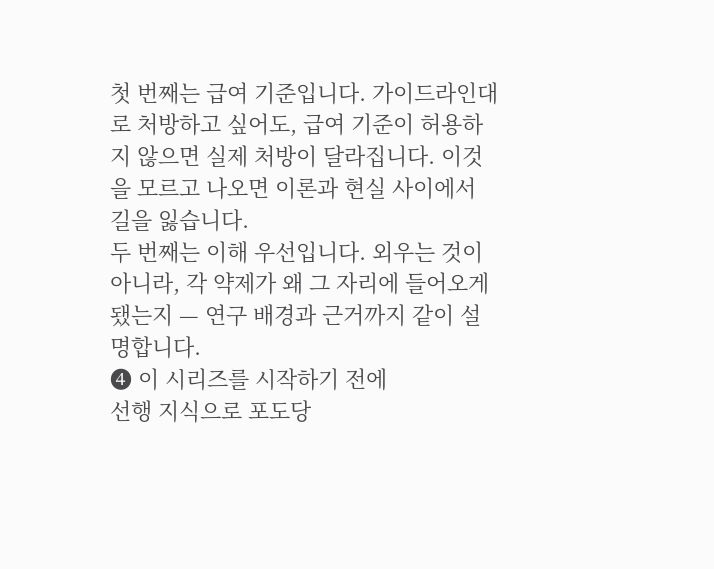첫 번째는 급여 기준입니다. 가이드라인대로 처방하고 싶어도, 급여 기준이 허용하지 않으면 실제 처방이 달라집니다. 이것을 모르고 나오면 이론과 현실 사이에서 길을 잃습니다.
두 번째는 이해 우선입니다. 외우는 것이 아니라, 각 약제가 왜 그 자리에 들어오게 됐는지 — 연구 배경과 근거까지 같이 설명합니다.
❹ 이 시리즈를 시작하기 전에
선행 지식으로 포도당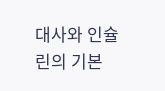대사와 인슐린의 기본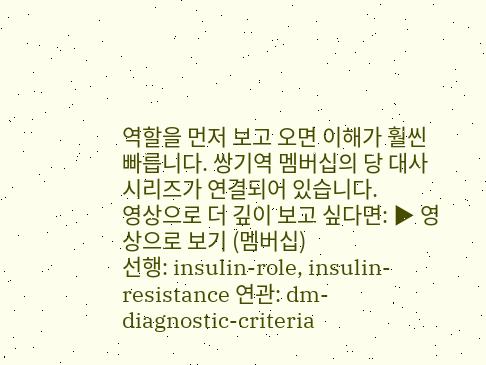역할을 먼저 보고 오면 이해가 훨씬 빠릅니다. 쌍기역 멤버십의 당 대사 시리즈가 연결되어 있습니다.
영상으로 더 깊이 보고 싶다면: ▶ 영상으로 보기 (멤버십)
선행: insulin-role, insulin-resistance 연관: dm-diagnostic-criteria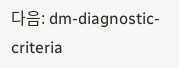다음: dm-diagnostic-criteria